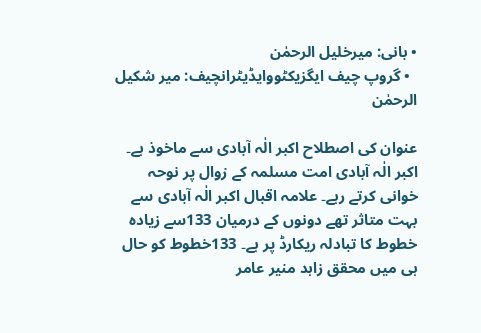• بانی: میرخلیل الرحمٰن
  • گروپ چیف ایگزیکٹووایڈیٹرانچیف: میر شکیل الرحمٰن

عنوان کی اصطلاح اکبر الٰہ آبادی سے ماخوذ ہے۔ اکبر الٰہ آبادی امت مسلمہ کے زوال پر نوحہ خوانی کرتے رہے۔ علامہ اقبال اکبر الٰہ آبادی سے بہت متاثر تھے دونوں کے درمیان 133سے زیادہ خطوط کا تبادلہ ریکارڈ پر ہے۔ 133خطوط کو حال ہی میں محقق زاہد منیر عامر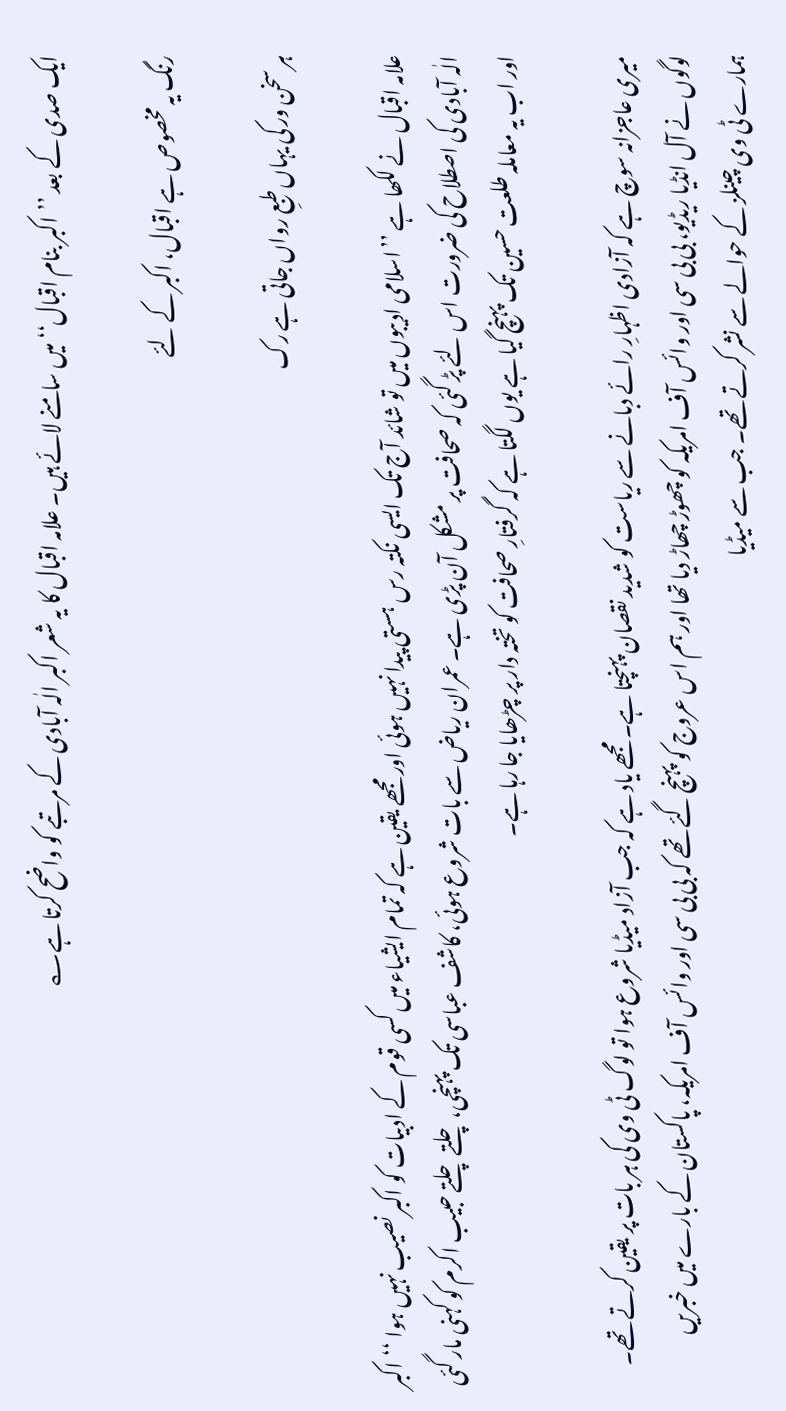ایک صدی کے بعد ’’اکبر بنام اقبال‘‘ میں سامنے لائے ہیں۔ علامہ اقبال کا یہ شعر اکبر الٰہ آبادی کے مرتبے کو واضح کرتا ہے؎

رنگ یہ مخصوص ہے اقبال، اکبر کے لئے

ہر سخن ور کی یہاں طبعِ رواں جاتی ہے رک

علامہ اقبال نے لکھا ہے ’’اسلامی ادیبوں میں تو شائد آج تک ایسی نکتہ رس ہستی پیدا نہیں ہوئی اور مجھے یقین ہے کہ تمام ایشیاء میں کسی قوم کے ادبیات کو اکبر نصیب نہیں ہوا ‘‘اکبر الٰہ آبادی کی اصطلاح کی ضرورت اس لئے پڑ گئی کہ صحافت پر مشکل آن پڑی ہے۔ عمران ریاض سے بات شروع ہوئی، کاشف عباسی تک پہنچی، چلتے چلتے حبیب اکرم کو کہنی مار گئی اور اب یہ معاملہ طلعت حسین تک پہنچ گیا ہے یوں لگتا ہے کہ گرفتارِ صحافت کو تختہ دار پر چڑھایا جا رہا ہے۔

میری عاجزانہ سوچ ہے کہ آزادی اظہارِ رائے دبانے سے ریاست کو شدید نقصان پہنچتا ہے۔ مجھے یاد ہے کہ جب آزاد میڈیا شروع ہوا تو لوگ ٹی وی کی ہر بات پر یقین کرتے تھے۔ لوگوں نے آل انڈیا ریڈیو، بی بی سی اور وائس آف امریکہ کو چھوڑ چھاڑ دیا تھا اور ہم اس عروج کو پہنچ گئے تھے کہ بی بی سی اور وائس آف امریکہ، پاکستان کے بارے میں خبریں ہمارے ٹی وی چینلز کے حوالے سے نشر کرتے تھے۔ جب سے میڈیا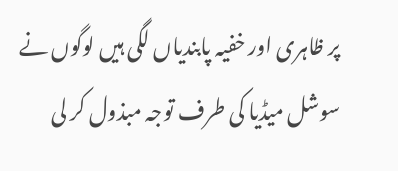پر ظاہری اور خفیہ پابندیاں لگی ہیں لوگوں نے سوشل میڈیا کی طرف توجہ مبذول کر لی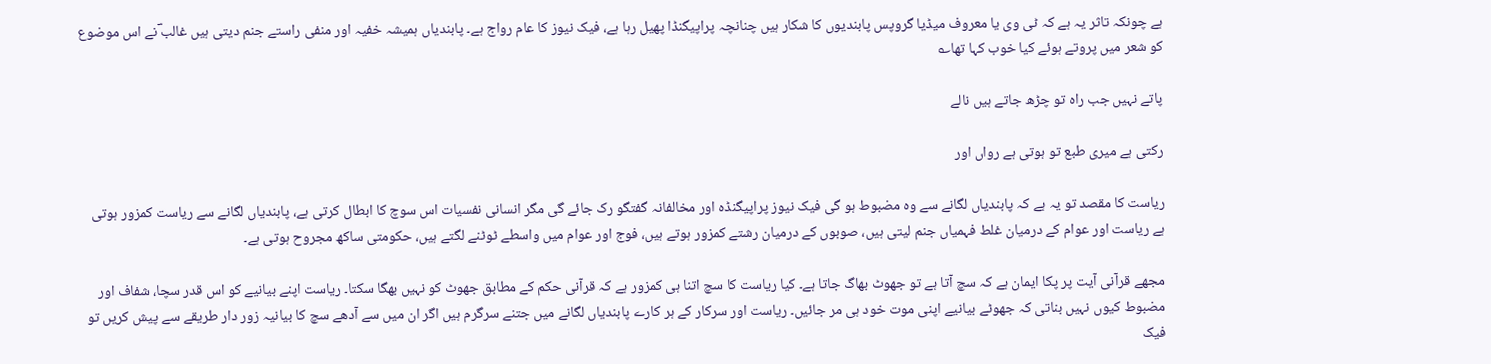ہے چونکہ تاثر یہ ہے کہ ٹی وی یا معروف میڈیا گروپس پابندیوں کا شکار ہیں چنانچہ پراپیگنڈا پھیل رہا ہے، فیک نیوز کا عام رواج ہے۔ پابندیاں ہمیشہ خفیہ اور منفی راستے جنم دیتی ہیں غالب ؔنے اس موضوع کو شعر میں پروتے ہوئے کیا خوب کہا تھا؎

پاتے نہیں جب راہ تو چڑھ جاتے ہیں نالے

رکتی ہے میری طبع تو ہوتی ہے رواں اور

ریاست کا مقصد تو یہ ہے کہ پابندیاں لگانے سے وہ مضبوط ہو گی فیک نیوز پراپیگنڈہ اور مخالفانہ گفتگو رک جائے گی مگر انسانی نفسیات اس سوچ کا ابطال کرتی ہے، پابندیاں لگانے سے ریاست کمزور ہوتی ہے ریاست اور عوام کے درمیان غلط فہمیاں جنم لیتی ہیں، صوبوں کے درمیان رشتے کمزور ہوتے ہیں، فوج اور عوام میں واسطے ٹوٹنے لگتے ہیں، حکومتی ساکھ مجروح ہوتی ہے۔

مجھے قرآنی آیت پر پکا ایمان ہے کہ سچ آتا ہے تو جھوٹ بھاگ جاتا ہے۔ کیا ریاست کا سچ اتنا ہی کمزور ہے کہ قرآنی حکم کے مطابق جھوٹ کو نہیں بھگا سکتا۔ ریاست اپنے بیانیے کو اس قدر سچا، شفاف اور مضبوط کیوں نہیں بناتی کہ جھوٹے بیانیے اپنی موت خود ہی مر جائیں۔ ریاست اور سرکار کے ہر کارے پابندیاں لگانے میں جتنے سرگرم ہیں اگر ان میں سے آدھے سچ کا بیانیہ زور دار طریقے سے پیش کریں تو فیک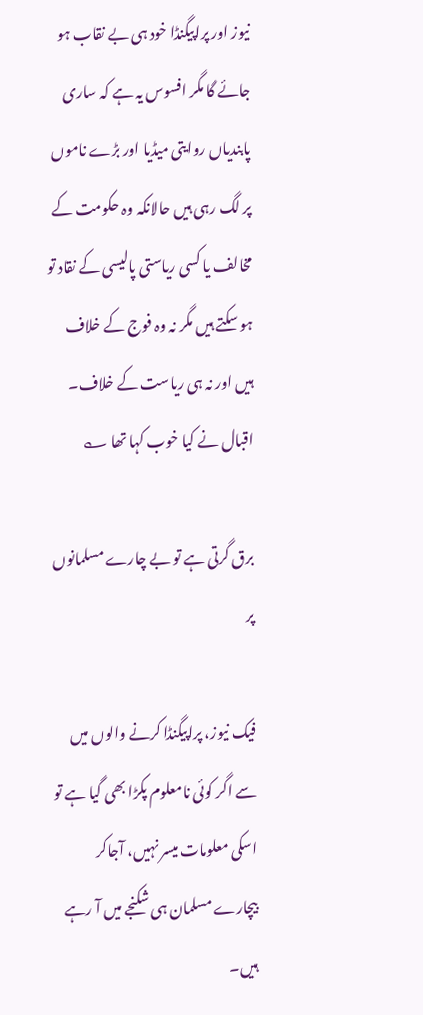نیوز اور پراپیگنڈا خود ہی بے نقاب ہو جائے گا مگر افسوس یہ ہے کہ ساری پابندیاں روایتی میڈیا اور بڑے ناموں پر لگ رہی ہیں حالانکہ وہ حکومت کے مخالف یا کسی ریاستی پالیسی کے نقاد تو ہو سکتے ہیں مگر نہ وہ فوج کے خلاف ہیں اور نہ ہی ریاست کے خلاف۔ اقبال نے کیا خوب کہا تھا ؎

برق گرتی ہے تو بے چارے مسلمانوں پر

فیک نیوز، پراپیگنڈا کرنے والوں میں سے اگر کوئی نامعلوم پکڑا بھی گیا ہے تو اسکی معلومات میسر نہیں، آجاکر بیچارے مسلمان ہی شکنجے میں آ رہے ہیں۔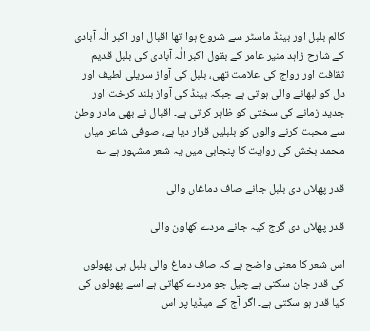کالم بلبل اور بینڈ ماسٹر سے شروع ہوا تھا اقبال اور اکبر الٰہ آبادی کے شارح زاہد منیر عامر کے بقول اکبر الٰہ آبادی کی بلبل قدیم ثقافت اور رواج کی علامت تھی، بلبل کی آواز سریلی لطیف اور دل کو لبھانے والی ہوتی ہے جبکہ بینڈ کی آواز بلند کرخت اور جدید زمانے کی سختی کو ظاہر کرتی ہے۔ اقبال نے بھی مادر وطن سے محبت کرنے والوں کو بلبلیں قرار دیا ہے، صوفی شاعر میاں محمد بخش کی روایت کا پنجابی میں یہ شعر مشہور ہے ؎

قدر پھلاں دی بلبل جانے صاف دماغاں والی

قدر پھلاں دی گرج کیہ جانے مردے کھاون والی

اس شعر کا معنی واضح ہے کہ صاف دماغ والی بلبل ہی پھولوں کی قدر جان سکتی ہے چیل جو مردے کھاتی ہے اسے پھولوں کی کیا قدر ہو سکتی ہے۔ اگر آج کے میڈیا پر اس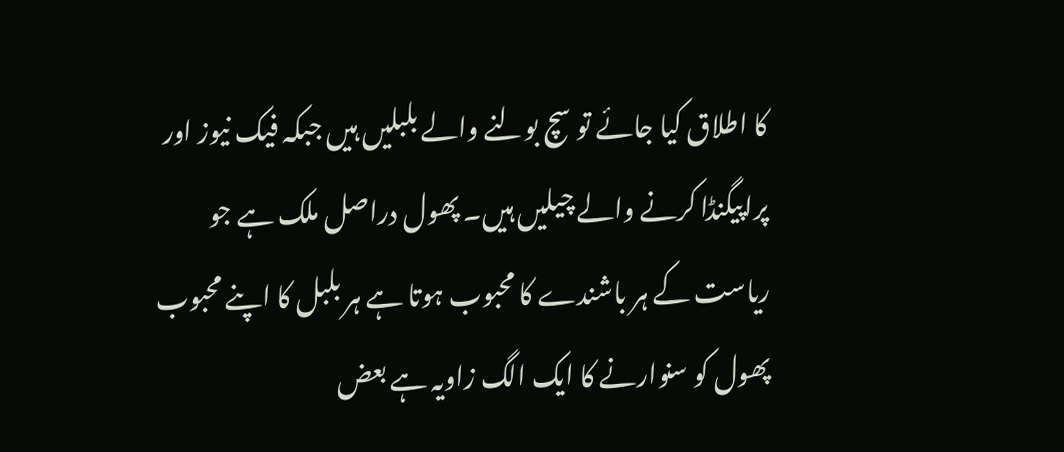کا اطلاق کیا جائے تو سچ بولنے والے بلبلیں ہیں جبکہ فیک نیوز اور پراپیگنڈا کرنے والے چیلیں ہیں۔ پھول دراصل ملک ہے جو ریاست کے ہر باشندے کا محبوب ہوتا ہے ہر بلبل کا اپنے محبوب پھول کو سنوارنے کا ایک الگ زاویہ ہے بعض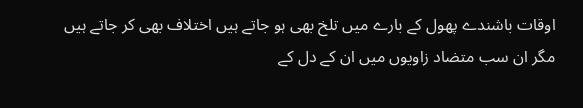اوقات باشندے پھول کے بارے میں تلخ بھی ہو جاتے ہیں اختلاف بھی کر جاتے ہیں مگر ان سب متضاد زاویوں میں ان کے دل کے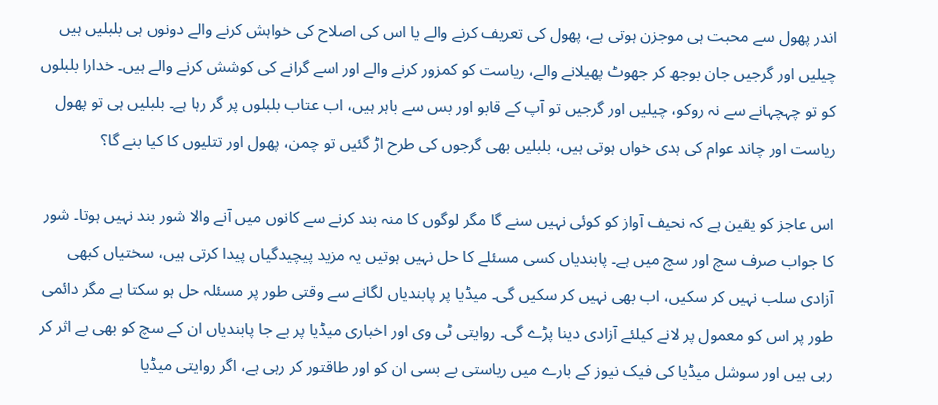اندر پھول سے محبت ہی موجزن ہوتی ہے، پھول کی تعریف کرنے والے یا اس کی اصلاح کی خواہش کرنے والے دونوں ہی بلبلیں ہیں چیلیں اور گرجیں جان بوجھ کر جھوٹ پھیلانے والے، ریاست کو کمزور کرنے والے اور اسے گرانے کی کوشش کرنے والے ہیں۔ خدارا بلبلوں کو تو چہچہانے سے نہ روکو، چیلیں اور گرجیں تو آپ کے قابو اور بس سے باہر ہیں، اب عتاب بلبلوں پر گر رہا ہے۔ بلبلیں ہی تو پھول ریاست اور چاند عوام کی ہدی خواں ہوتی ہیں، بلبلیں بھی گرجوں کی طرح اڑ گئیں تو چمن، پھول اور تتلیوں کا کیا بنے گا؟

اس عاجز کو یقین ہے کہ نحیف آواز کو کوئی نہیں سنے گا مگر لوگوں کا منہ بند کرنے سے کانوں میں آنے والا شور بند نہیں ہوتا۔ شور کا جواب صرف سچ اور سچ میں ہے۔ پابندیاں کسی مسئلے کا حل نہیں ہوتیں یہ مزید پیچیدگیاں پیدا کرتی ہیں، سختیاں کبھی آزادی سلب نہیں کر سکیں، اب بھی نہیں کر سکیں گی۔ میڈیا پر پابندیاں لگانے سے وقتی طور پر مسئلہ حل ہو سکتا ہے مگر دائمی طور پر اس کو معمول پر لانے کیلئے آزادی دینا پڑے گی۔ روایتی ٹی وی اور اخباری میڈیا پر بے جا پابندیاں ان کے سچ کو بھی بے اثر کر رہی ہیں اور سوشل میڈیا کی فیک نیوز کے بارے میں ریاستی بے بسی ان کو اور طاقتور کر رہی ہے، اگر روایتی میڈیا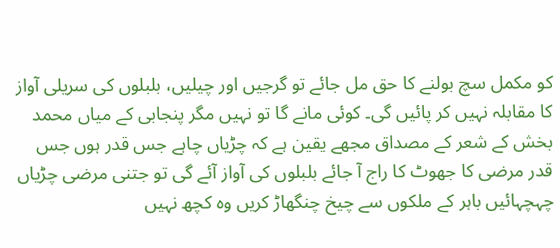کو مکمل سچ بولنے کا حق مل جائے تو گرجیں اور چیلیں، بلبلوں کی سریلی آواز کا مقابلہ نہیں کر پائیں گی۔ کوئی مانے گا تو نہیں مگر پنجابی کے میاں محمد بخش کے شعر کے مصداق مجھے یقین ہے کہ چڑیاں چاہے جس قدر ہوں جس قدر مرضی کا جھوٹ کا راج آ جائے بلبلوں کی آواز آئے گی تو جتنی مرضی چڑیاں چہچہائیں باہر کے ملکوں سے چیخ چنگھاڑ کریں وہ کچھ نہیں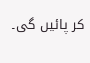کر پائیں گی۔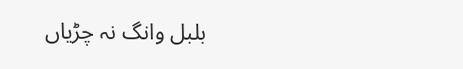بلبل وانگ نہ چڑیاں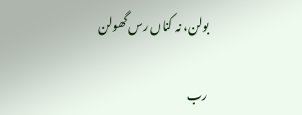بولن، نہ کناں رس گھولن

رب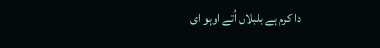دا کرم ہے بلبلاں اُتے اوہو ای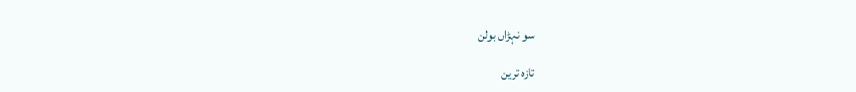سو نہڑاں بولن

تازہ ترین